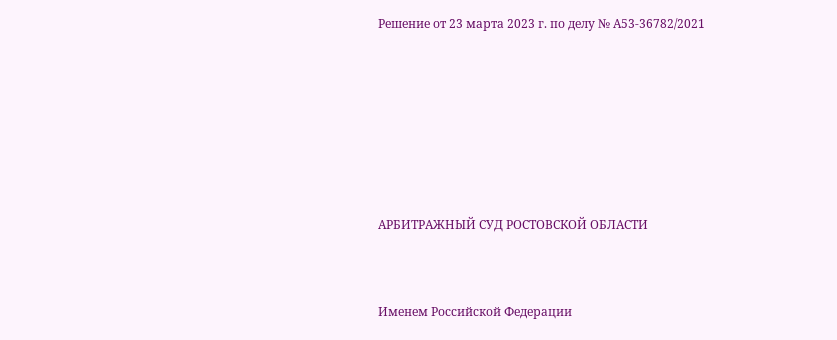Решение от 23 марта 2023 г. по делу № А53-36782/2021






АРБИТРАЖНЫЙ СУД РОСТОВСКОЙ ОБЛАСТИ


Именем Российской Федерации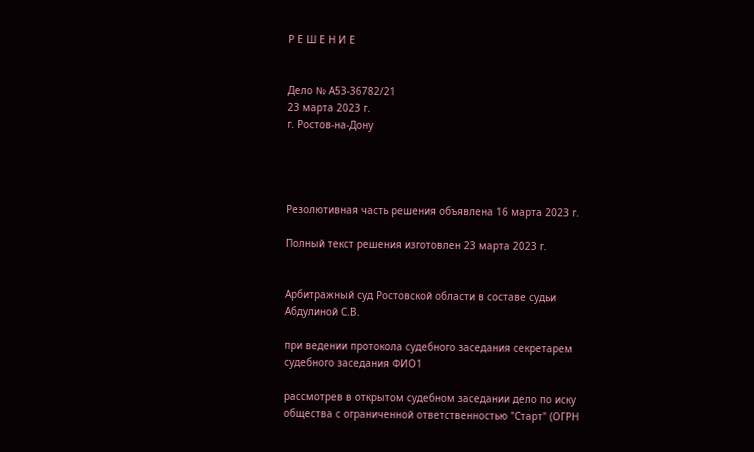Р Е Ш Е Н И Е


Дело № А53-36782/21
23 марта 2023 г.
г. Ростов-на-Дону




Резолютивная часть решения объявлена 16 марта 2023 г.

Полный текст решения изготовлен 23 марта 2023 г.


Арбитражный суд Ростовской области в составе судьи Абдулиной С.В.

при ведении протокола судебного заседания секретарем судебного заседания ФИО1

рассмотрев в открытом судебном заседании дело по иску общества с ограниченной ответственностью "Старт" (ОГРН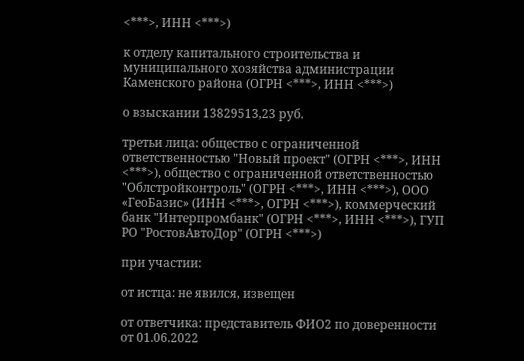<***>, ИНН <***>)

к отделу капитального строительства и муниципального хозяйства администрации Каменского района (ОГРН <***>, ИНН <***>)

о взыскании 13829513,23 руб.

третьи лица: общество с ограниченной ответственностью "Новый проект" (ОГРН <***>, ИНН <***>), общество с ограниченной ответственностью "Облстройконтроль" (ОГРН <***>, ИНН <***>), ООО «ГеоБазис» (ИНН <***>, ОГРН <***>), коммерческий банк "Интерпромбанк" (ОГРН <***>, ИНН <***>), ГУП РО "РостовАвтоДор" (ОГРН <***>)

при участии:

от истца: не явился, извещен

от ответчика: представитель ФИО2 по доверенности от 01.06.2022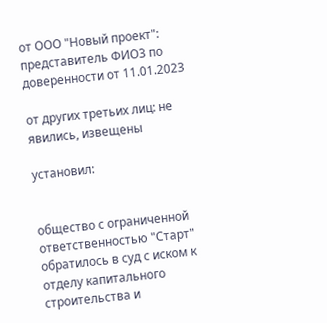от ООО "Новый проект": представитель ФИО3 по доверенности от 11.01.2023

от других третьих лиц: не явились, извещены

установил:


общество с ограниченной ответственностью "Старт" обратилось в суд с иском к отделу капитального строительства и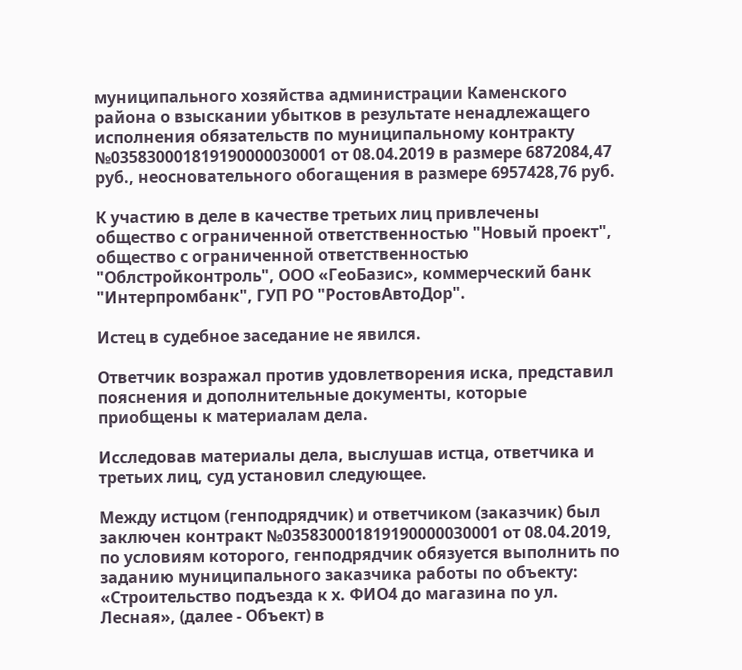муниципального хозяйства администрации Каменского района о взыскании убытков в результате ненадлежащего исполнения обязательств по муниципальному контракту №035830001819190000030001 от 08.04.2019 в размере 6872084,47 руб., неосновательного обогащения в размере 6957428,76 руб.

К участию в деле в качестве третьих лиц привлечены общество с ограниченной ответственностью "Новый проект", общество с ограниченной ответственностью "Облстройконтроль", ООО «ГеоБазис», коммерческий банк "Интерпромбанк", ГУП РО "РостовАвтоДор".

Истец в судебное заседание не явился.

Ответчик возражал против удовлетворения иска, представил пояснения и дополнительные документы, которые приобщены к материалам дела.

Исследовав материалы дела, выслушав истца, ответчика и третьих лиц, суд установил следующее.

Между истцом (генподрядчик) и ответчиком (заказчик) был заключен контракт №035830001819190000030001 от 08.04.2019, по условиям которого, генподрядчик обязуется выполнить по заданию муниципального заказчика работы по объекту: «Строительство подъезда к х. ФИО4 до магазина по ул. Лесная», (далее - Объект) в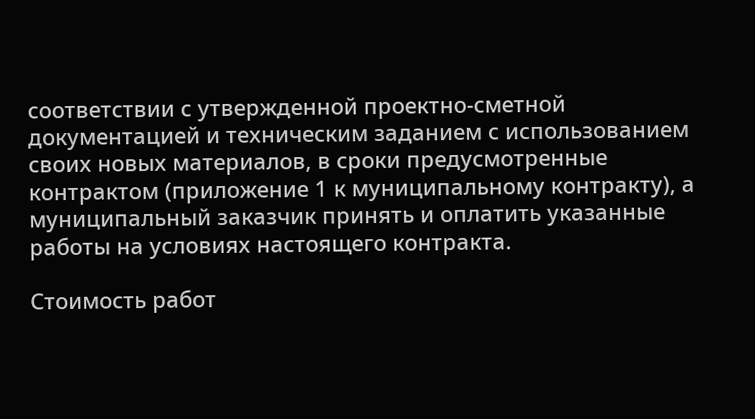соответствии с утвержденной проектно-сметной документацией и техническим заданием с использованием своих новых материалов, в сроки предусмотренные контрактом (приложение 1 к муниципальному контракту), а муниципальный заказчик принять и оплатить указанные работы на условиях настоящего контракта.

Стоимость работ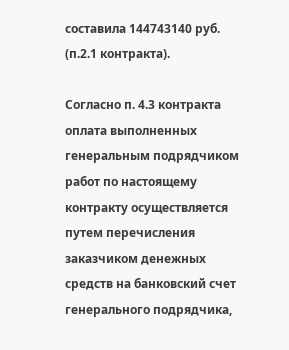составила 144743140 руб. (п.2.1 контракта).

Согласно п. 4.3 контракта оплата выполненных генеральным подрядчиком работ по настоящему контракту осуществляется путем перечисления заказчиком денежных средств на банковский счет генерального подрядчика,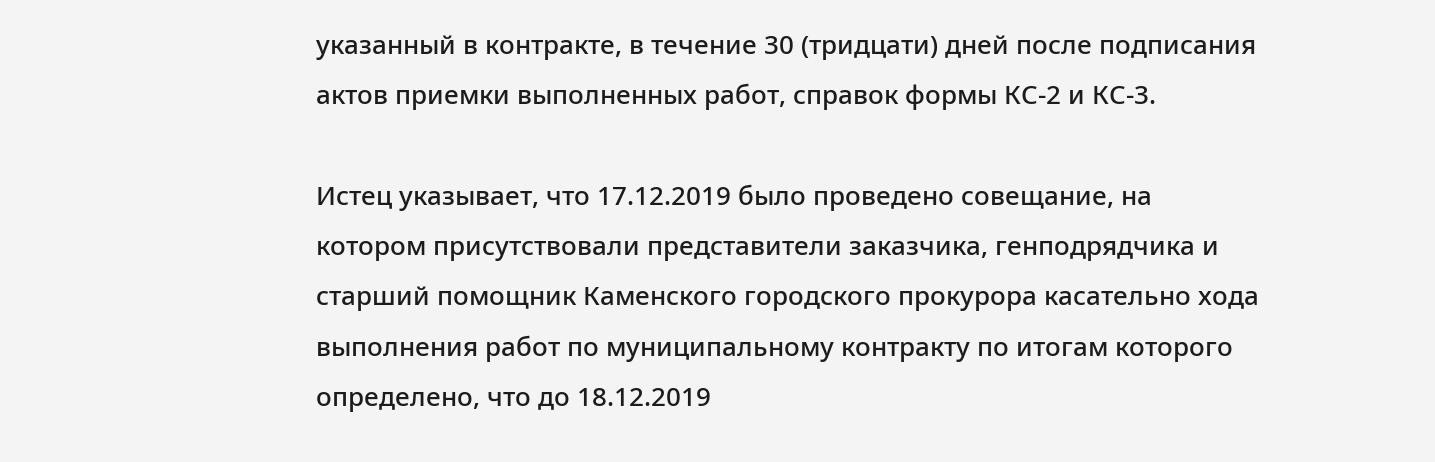указанный в контракте, в течение 30 (тридцати) дней после подписания актов приемки выполненных работ, справок формы КС-2 и КС-3.

Истец указывает, что 17.12.2019 было проведено совещание, на котором присутствовали представители заказчика, генподрядчика и старший помощник Каменского городского прокурора касательно хода выполнения работ по муниципальному контракту по итогам которого определено, что до 18.12.2019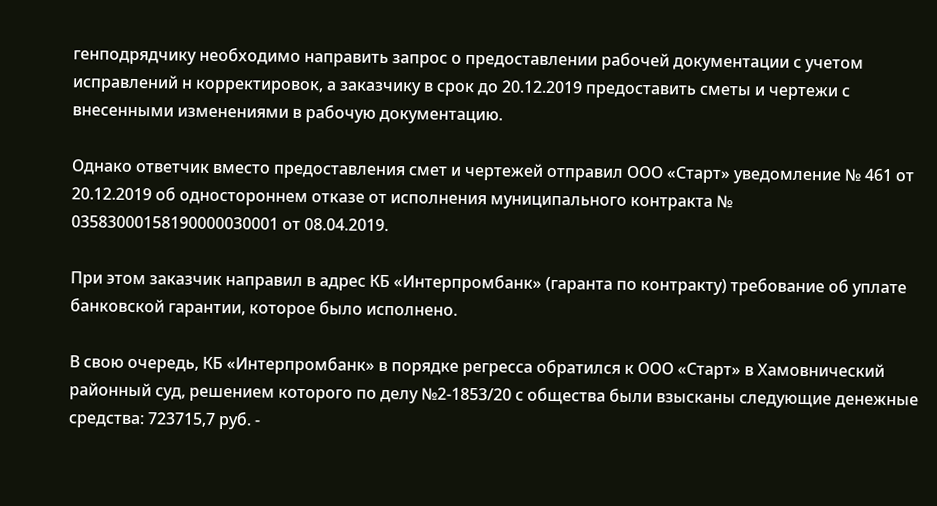генподрядчику необходимо направить запрос о предоставлении рабочей документации с учетом исправлений н корректировок, а заказчику в срок до 20.12.2019 предоставить сметы и чертежи с внесенными изменениями в рабочую документацию.

Однако ответчик вместо предоставления смет и чертежей отправил ООО «Старт» уведомление № 461 от 20.12.2019 об одностороннем отказе от исполнения муниципального контракта № 03583000158190000030001 от 08.04.2019.

При этом заказчик направил в адрес КБ «Интерпромбанк» (гаранта по контракту) требование об уплате банковской гарантии, которое было исполнено.

В свою очередь, КБ «Интерпромбанк» в порядке регресса обратился к ООО «Старт» в Хамовнический районный суд, решением которого по делу №2-1853/20 с общества были взысканы следующие денежные средства: 723715,7 руб. -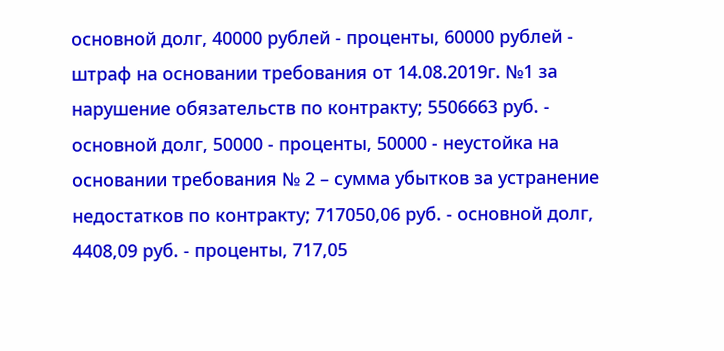основной долг, 40000 рублей - проценты, 60000 рублей - штраф на основании требования от 14.08.2019г. №1 за нарушение обязательств по контракту; 5506663 руб. - основной долг, 50000 - проценты, 50000 - неустойка на основании требования № 2 – сумма убытков за устранение недостатков по контракту; 717050,06 руб. - основной долг, 4408,09 руб. - проценты, 717,05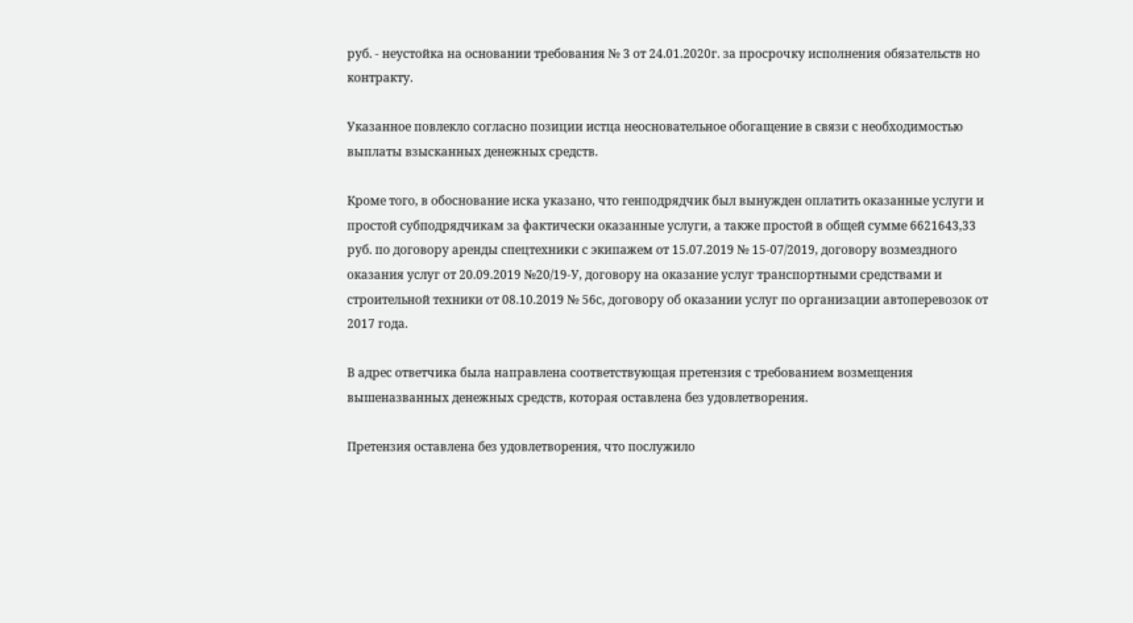руб. - неустойка на основании требования № 3 от 24.01.2020г. за просрочку исполнения обязательств но контракту.

Указанное повлекло согласно позиции истца неосновательное обогащение в связи с необходимостью выплаты взысканных денежных средств.

Кроме того, в обоснование иска указано, что генподрядчик был вынужден оплатить оказанные услуги и простой субподрядчикам за фактически оказанные услуги, а также простой в общей сумме 6621643,33 руб. по договору аренды спецтехники с экипажем от 15.07.2019 № 15-07/2019, договору возмездного оказания услуг от 20.09.2019 №20/19-У, договору на оказание услуг транспортными средствами и строительной техники от 08.10.2019 № 56с, договору об оказании услуг по организации автоперевозок от 2017 года.

В адрес ответчика была направлена соответствующая претензия с требованием возмещения вышеназванных денежных средств, которая оставлена без удовлетворения.

Претензия оставлена без удовлетворения, что послужило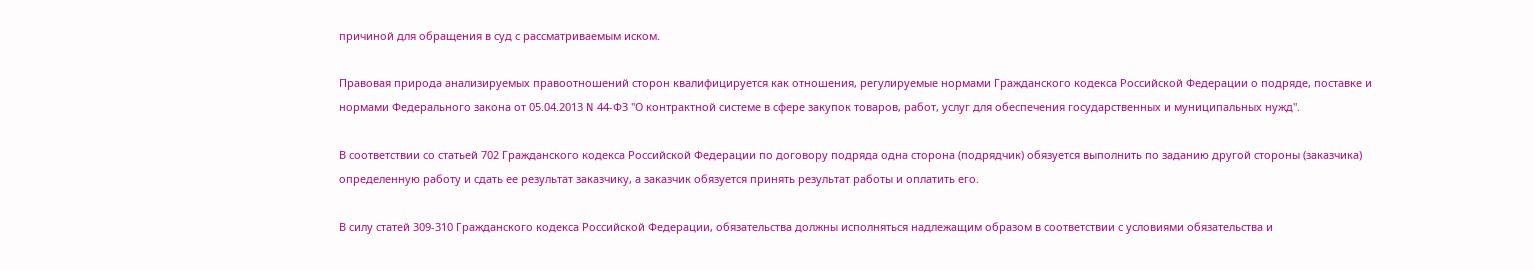причиной для обращения в суд с рассматриваемым иском.

Правовая природа анализируемых правоотношений сторон квалифицируется как отношения, регулируемые нормами Гражданского кодекса Российской Федерации о подряде, поставке и нормами Федерального закона от 05.04.2013 N 44-ФЗ "О контрактной системе в сфере закупок товаров, работ, услуг для обеспечения государственных и муниципальных нужд".

В соответствии со статьей 702 Гражданского кодекса Российской Федерации по договору подряда одна сторона (подрядчик) обязуется выполнить по заданию другой стороны (заказчика) определенную работу и сдать ее результат заказчику, а заказчик обязуется принять результат работы и оплатить его.

В силу статей 309-310 Гражданского кодекса Российской Федерации, обязательства должны исполняться надлежащим образом в соответствии с условиями обязательства и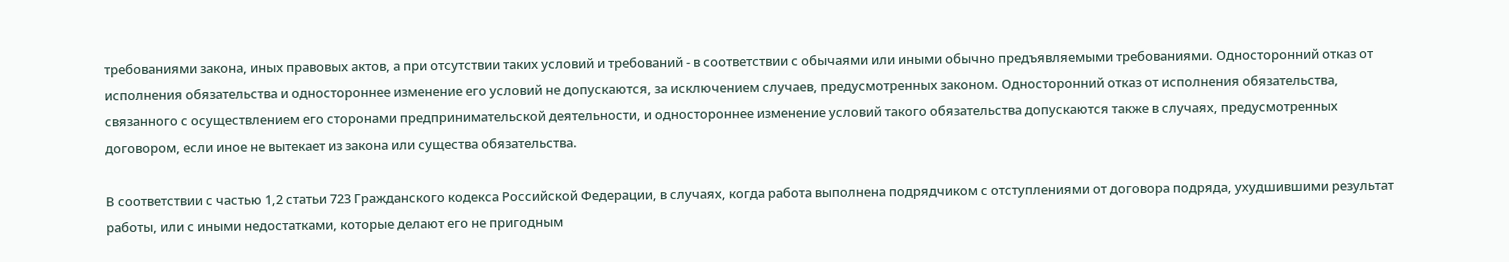требованиями закона, иных правовых актов, а при отсутствии таких условий и требований - в соответствии с обычаями или иными обычно предъявляемыми требованиями. Односторонний отказ от исполнения обязательства и одностороннее изменение его условий не допускаются, за исключением случаев, предусмотренных законом. Односторонний отказ от исполнения обязательства, связанного с осуществлением его сторонами предпринимательской деятельности, и одностороннее изменение условий такого обязательства допускаются также в случаях, предусмотренных договором, если иное не вытекает из закона или существа обязательства.

В соответствии с частью 1,2 статьи 723 Гражданского кодекса Российской Федерации, в случаях, когда работа выполнена подрядчиком с отступлениями от договора подряда, ухудшившими результат работы, или с иными недостатками, которые делают его не пригодным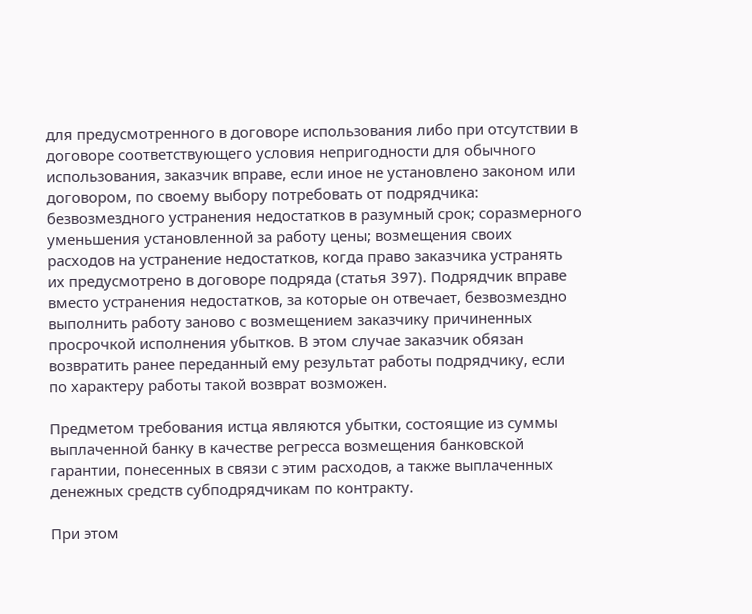для предусмотренного в договоре использования либо при отсутствии в договоре соответствующего условия непригодности для обычного использования, заказчик вправе, если иное не установлено законом или договором, по своему выбору потребовать от подрядчика: безвозмездного устранения недостатков в разумный срок; соразмерного уменьшения установленной за работу цены; возмещения своих расходов на устранение недостатков, когда право заказчика устранять их предусмотрено в договоре подряда (статья 397). Подрядчик вправе вместо устранения недостатков, за которые он отвечает, безвозмездно выполнить работу заново с возмещением заказчику причиненных просрочкой исполнения убытков. В этом случае заказчик обязан возвратить ранее переданный ему результат работы подрядчику, если по характеру работы такой возврат возможен.

Предметом требования истца являются убытки, состоящие из суммы выплаченной банку в качестве регресса возмещения банковской гарантии, понесенных в связи с этим расходов, а также выплаченных денежных средств субподрядчикам по контракту.

При этом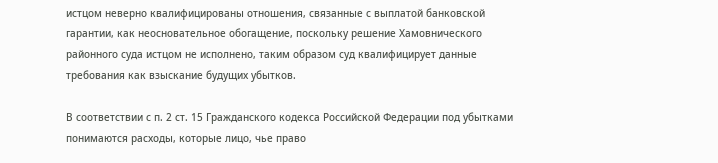истцом неверно квалифицированы отношения, связанные с выплатой банковской гарантии, как неосновательное обогащение, поскольку решение Хамовнического районного суда истцом не исполнено, таким образом суд квалифицирует данные требования как взыскание будущих убытков.

В соответствии с п. 2 ст. 15 Гражданского кодекса Российской Федерации под убытками понимаются расходы, которые лицо, чье право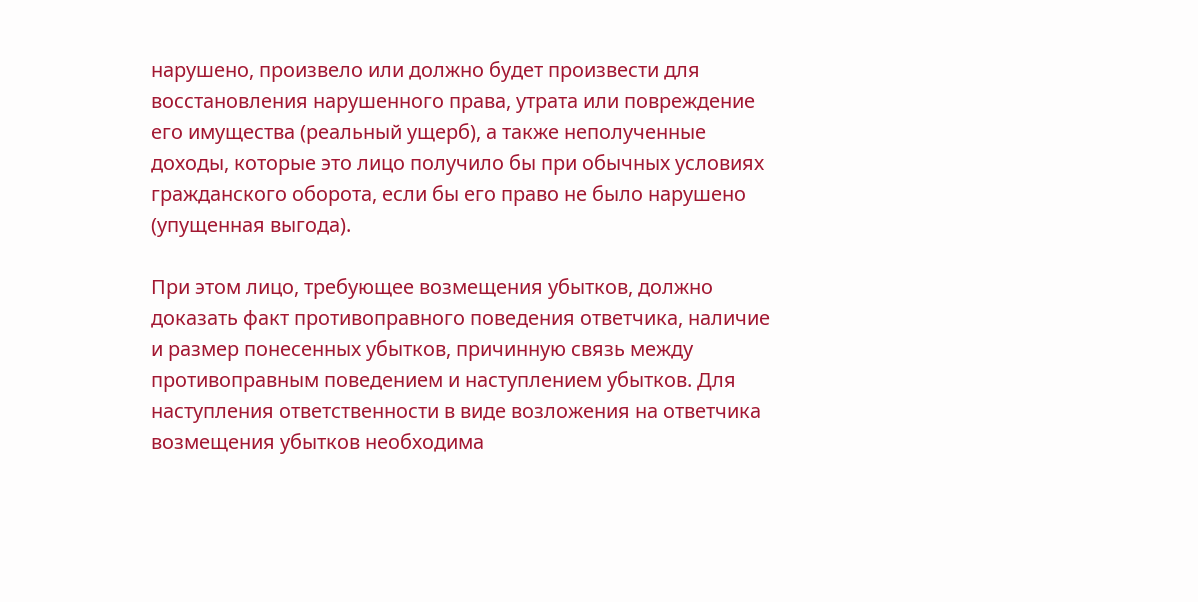нарушено, произвело или должно будет произвести для восстановления нарушенного права, утрата или повреждение его имущества (реальный ущерб), а также неполученные доходы, которые это лицо получило бы при обычных условиях гражданского оборота, если бы его право не было нарушено (упущенная выгода).

При этом лицо, требующее возмещения убытков, должно доказать факт противоправного поведения ответчика, наличие и размер понесенных убытков, причинную связь между противоправным поведением и наступлением убытков. Для наступления ответственности в виде возложения на ответчика возмещения убытков необходима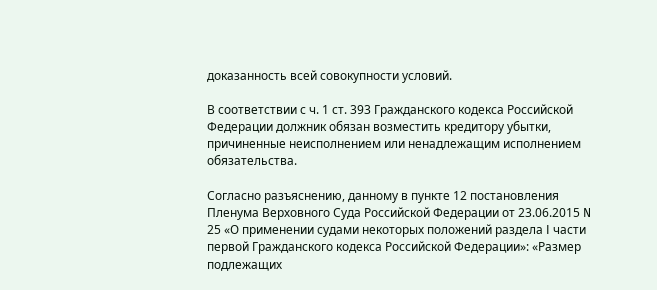доказанность всей совокупности условий.

В соответствии с ч. 1 ст. 393 Гражданского кодекса Российской Федерации должник обязан возместить кредитору убытки, причиненные неисполнением или ненадлежащим исполнением обязательства.

Согласно разъяснению, данному в пункте 12 постановления Пленума Верховного Суда Российской Федерации от 23.06.2015 N 25 «О применении судами некоторых положений раздела I части первой Гражданского кодекса Российской Федерации»: «Размер подлежащих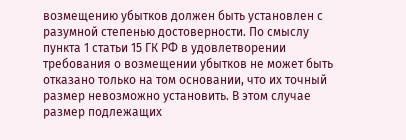возмещению убытков должен быть установлен с разумной степенью достоверности. По смыслу пункта 1 статьи 15 ГК РФ в удовлетворении требования о возмещении убытков не может быть отказано только на том основании, что их точный размер невозможно установить. В этом случае размер подлежащих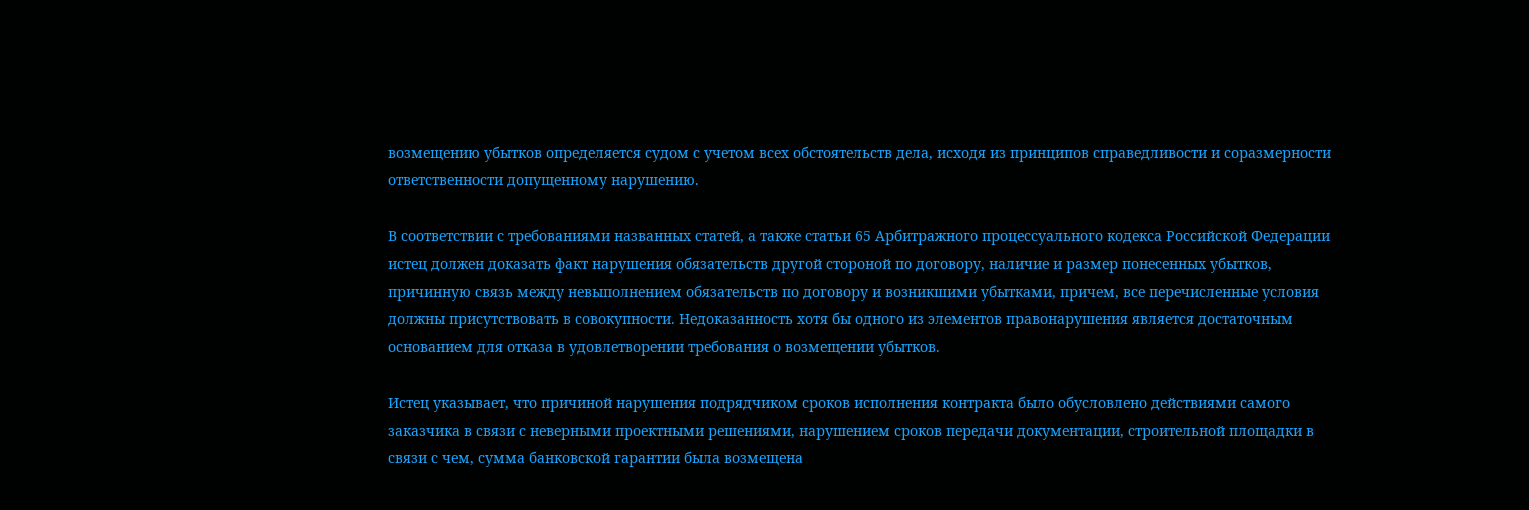возмещению убытков определяется судом с учетом всех обстоятельств дела, исходя из принципов справедливости и соразмерности ответственности допущенному нарушению.

В соответствии с требованиями названных статей, а также статьи 65 Арбитражного процессуального кодекса Российской Федерации истец должен доказать факт нарушения обязательств другой стороной по договору, наличие и размер понесенных убытков, причинную связь между невыполнением обязательств по договору и возникшими убытками, причем, все перечисленные условия должны присутствовать в совокупности. Недоказанность хотя бы одного из элементов правонарушения является достаточным основанием для отказа в удовлетворении требования о возмещении убытков.

Истец указывает, что причиной нарушения подрядчиком сроков исполнения контракта было обусловлено действиями самого заказчика в связи с неверными проектными решениями, нарушением сроков передачи документации, строительной площадки в связи с чем, сумма банковской гарантии была возмещена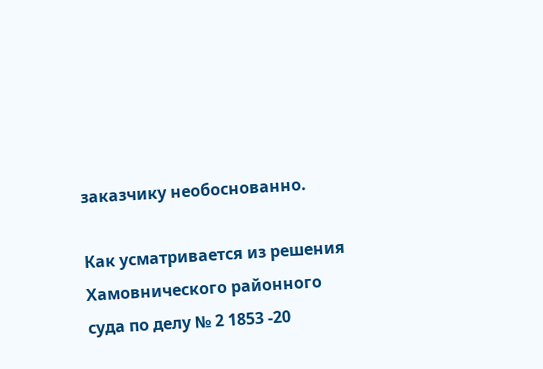заказчику необоснованно.

Как усматривается из решения Хамовнического районного суда по делу № 2 1853 -20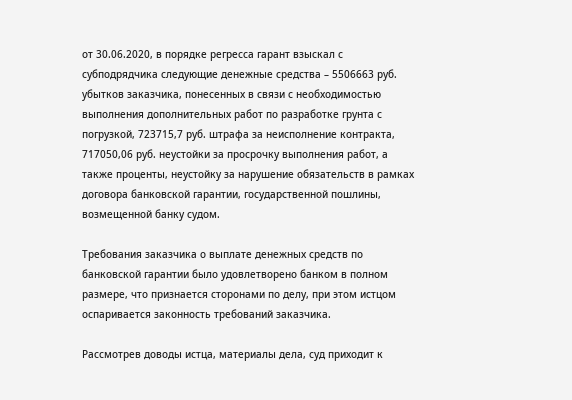от 30.06.2020, в порядке регресса гарант взыскал с субподрядчика следующие денежные средства – 5506663 руб. убытков заказчика, понесенных в связи с необходимостью выполнения дополнительных работ по разработке грунта с погрузкой, 723715,7 руб. штрафа за неисполнение контракта, 717050,06 руб. неустойки за просрочку выполнения работ, а также проценты, неустойку за нарушение обязательств в рамках договора банковской гарантии, государственной пошлины, возмещенной банку судом.

Требования заказчика о выплате денежных средств по банковской гарантии было удовлетворено банком в полном размере, что признается сторонами по делу, при этом истцом оспаривается законность требований заказчика.

Рассмотрев доводы истца, материалы дела, суд приходит к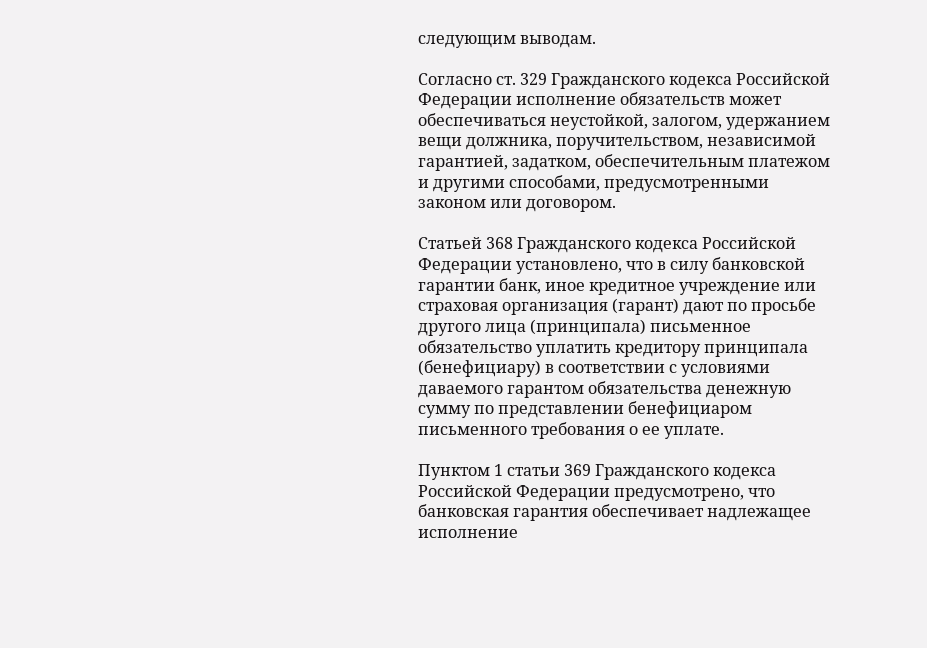следующим выводам.

Согласно ст. 329 Гражданского кодекса Российской Федерации исполнение обязательств может обеспечиваться неустойкой, залогом, удержанием вещи должника, поручительством, независимой гарантией, задатком, обеспечительным платежом и другими способами, предусмотренными законом или договором.

Статьей 368 Гражданского кодекса Российской Федерации установлено, что в силу банковской гарантии банк, иное кредитное учреждение или страховая организация (гарант) дают по просьбе другого лица (принципала) письменное обязательство уплатить кредитору принципала (бенефициару) в соответствии с условиями даваемого гарантом обязательства денежную сумму по представлении бенефициаром письменного требования о ее уплате.

Пунктом 1 статьи 369 Гражданского кодекса Российской Федерации предусмотрено, что банковская гарантия обеспечивает надлежащее исполнение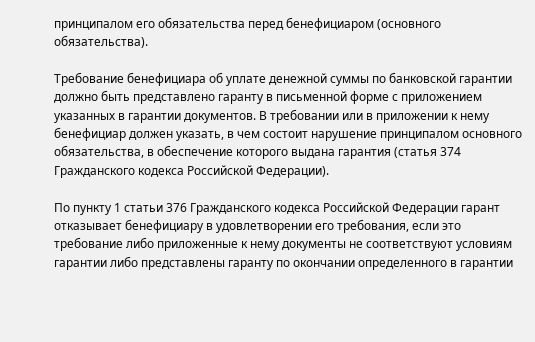принципалом его обязательства перед бенефициаром (основного обязательства).

Требование бенефициара об уплате денежной суммы по банковской гарантии должно быть представлено гаранту в письменной форме с приложением указанных в гарантии документов. В требовании или в приложении к нему бенефициар должен указать, в чем состоит нарушение принципалом основного обязательства, в обеспечение которого выдана гарантия (статья 374 Гражданского кодекса Российской Федерации).

По пункту 1 статьи 376 Гражданского кодекса Российской Федерации гарант отказывает бенефициару в удовлетворении его требования, если это требование либо приложенные к нему документы не соответствуют условиям гарантии либо представлены гаранту по окончании определенного в гарантии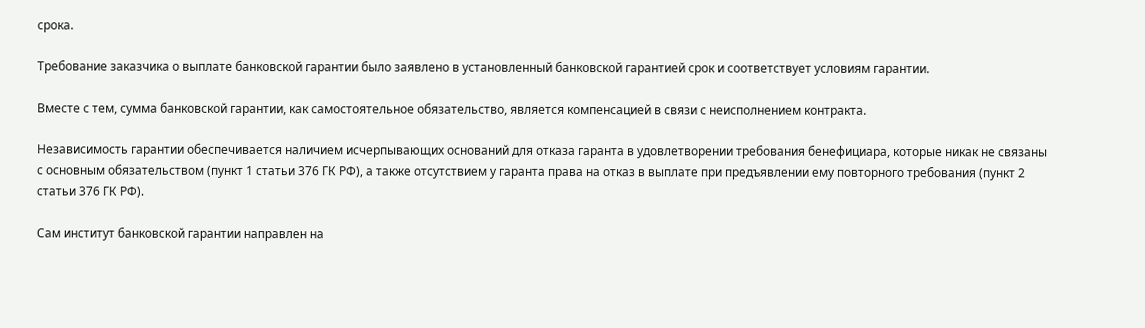срока.

Требование заказчика о выплате банковской гарантии было заявлено в установленный банковской гарантией срок и соответствует условиям гарантии.

Вместе с тем, сумма банковской гарантии, как самостоятельное обязательство, является компенсацией в связи с неисполнением контракта.

Независимость гарантии обеспечивается наличием исчерпывающих оснований для отказа гаранта в удовлетворении требования бенефициара, которые никак не связаны с основным обязательством (пункт 1 статьи 376 ГК РФ), а также отсутствием у гаранта права на отказ в выплате при предъявлении ему повторного требования (пункт 2 статьи 376 ГК РФ).

Сам институт банковской гарантии направлен на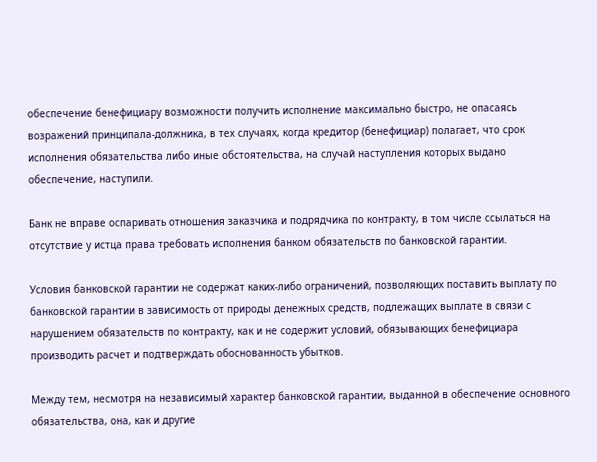обеспечение бенефициару возможности получить исполнение максимально быстро, не опасаясь возражений принципала-должника, в тех случаях, когда кредитор (бенефициар) полагает, что срок исполнения обязательства либо иные обстоятельства, на случай наступления которых выдано обеспечение, наступили.

Банк не вправе оспаривать отношения заказчика и подрядчика по контракту, в том числе ссылаться на отсутствие у истца права требовать исполнения банком обязательств по банковской гарантии.

Условия банковской гарантии не содержат каких-либо ограничений, позволяющих поставить выплату по банковской гарантии в зависимость от природы денежных средств, подлежащих выплате в связи с нарушением обязательств по контракту, как и не содержит условий, обязывающих бенефициара производить расчет и подтверждать обоснованность убытков.

Между тем, несмотря на независимый характер банковской гарантии, выданной в обеспечение основного обязательства, она, как и другие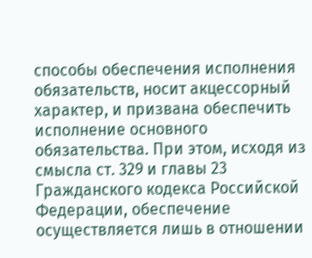способы обеспечения исполнения обязательств, носит акцессорный характер, и призвана обеспечить исполнение основного обязательства. При этом, исходя из смысла ст. 329 и главы 23 Гражданского кодекса Российской Федерации, обеспечение осуществляется лишь в отношении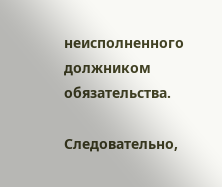неисполненного должником обязательства.

Следовательно,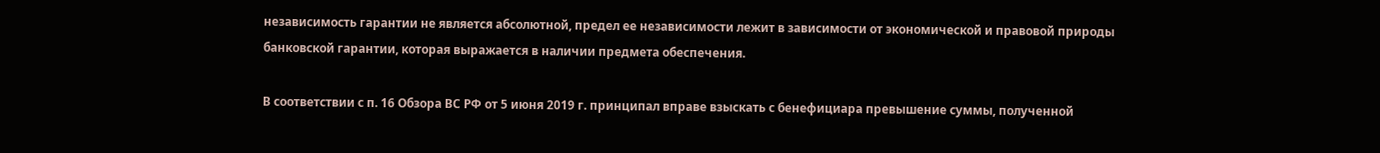независимость гарантии не является абсолютной, предел ее независимости лежит в зависимости от экономической и правовой природы банковской гарантии, которая выражается в наличии предмета обеспечения.

В соответствии с п. 16 Обзора ВС РФ от 5 июня 2019 г. принципал вправе взыскать с бенефициара превышение суммы, полученной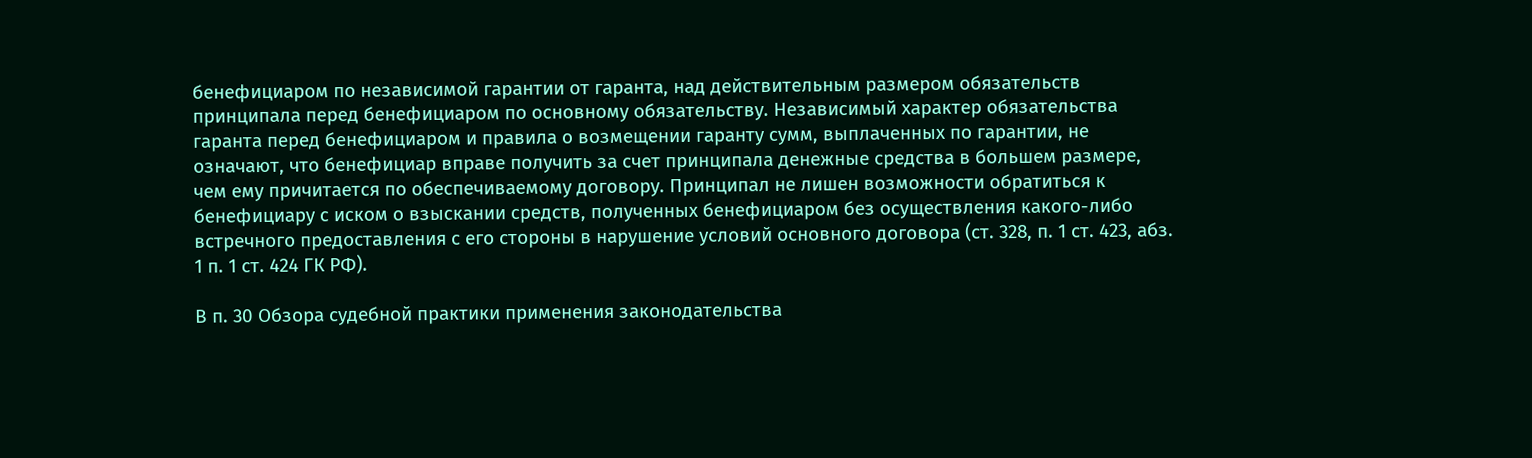бенефициаром по независимой гарантии от гаранта, над действительным размером обязательств принципала перед бенефициаром по основному обязательству. Независимый характер обязательства гаранта перед бенефициаром и правила о возмещении гаранту сумм, выплаченных по гарантии, не означают, что бенефициар вправе получить за счет принципала денежные средства в большем размере, чем ему причитается по обеспечиваемому договору. Принципал не лишен возможности обратиться к бенефициару с иском о взыскании средств, полученных бенефициаром без осуществления какого-либо встречного предоставления с его стороны в нарушение условий основного договора (ст. 328, п. 1 ст. 423, абз. 1 п. 1 ст. 424 ГК РФ).

В п. 30 Обзора судебной практики применения законодательства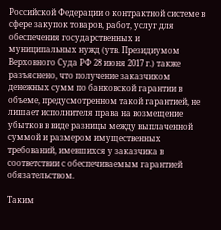Российской Федерации о контрактной системе в сфере закупок товаров, работ, услуг для обеспечения государственных и муниципальных нужд (утв. Президиумом Верховного Суда РФ 28 июня 2017 г.) также разъяснено, что получение заказчиком денежных сумм по банковской гарантии в объеме, предусмотренном такой гарантией, не лишает исполнителя права на возмещение убытков в виде разницы между выплаченной суммой и размером имущественных требований, имевшихся у заказчика в соответствии с обеспечиваемым гарантией обязательством.

Таким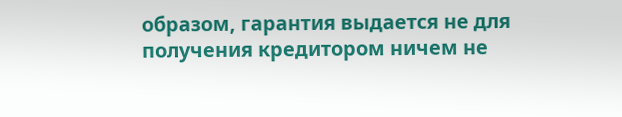образом, гарантия выдается не для получения кредитором ничем не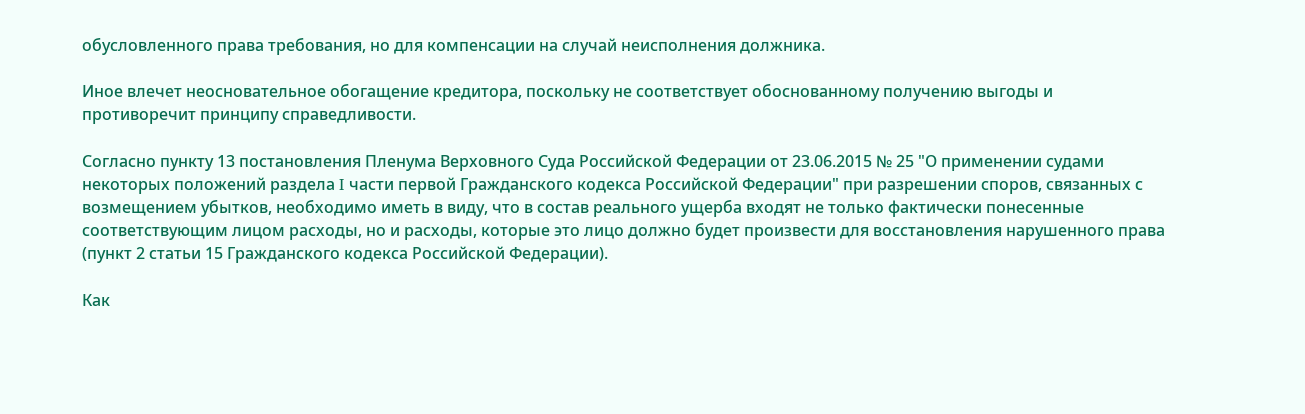обусловленного права требования, но для компенсации на случай неисполнения должника.

Иное влечет неосновательное обогащение кредитора, поскольку не соответствует обоснованному получению выгоды и противоречит принципу справедливости.

Согласно пункту 13 постановления Пленума Верховного Суда Российской Федерации от 23.06.2015 № 25 "О применении судами некоторых положений раздела I части первой Гражданского кодекса Российской Федерации" при разрешении споров, связанных с возмещением убытков, необходимо иметь в виду, что в состав реального ущерба входят не только фактически понесенные соответствующим лицом расходы, но и расходы, которые это лицо должно будет произвести для восстановления нарушенного права (пункт 2 статьи 15 Гражданского кодекса Российской Федерации).

Как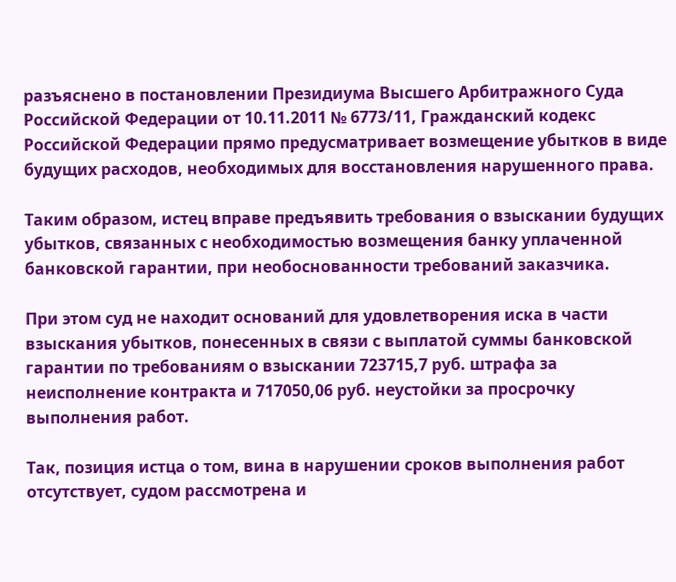разъяснено в постановлении Президиума Высшего Арбитражного Суда Российской Федерации от 10.11.2011 № 6773/11, Гражданский кодекс Российской Федерации прямо предусматривает возмещение убытков в виде будущих расходов, необходимых для восстановления нарушенного права.

Таким образом, истец вправе предъявить требования о взыскании будущих убытков, связанных с необходимостью возмещения банку уплаченной банковской гарантии, при необоснованности требований заказчика.

При этом суд не находит оснований для удовлетворения иска в части взыскания убытков, понесенных в связи с выплатой суммы банковской гарантии по требованиям о взыскании 723715,7 руб. штрафа за неисполнение контракта и 717050,06 руб. неустойки за просрочку выполнения работ.

Так, позиция истца о том, вина в нарушении сроков выполнения работ отсутствует, судом рассмотрена и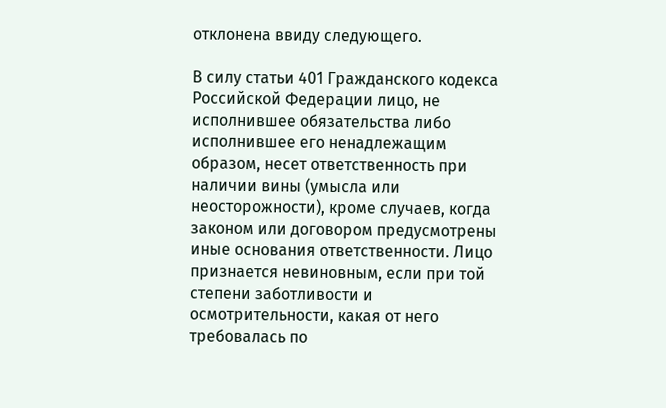отклонена ввиду следующего.

В силу статьи 401 Гражданского кодекса Российской Федерации лицо, не исполнившее обязательства либо исполнившее его ненадлежащим образом, несет ответственность при наличии вины (умысла или неосторожности), кроме случаев, когда законом или договором предусмотрены иные основания ответственности. Лицо признается невиновным, если при той степени заботливости и осмотрительности, какая от него требовалась по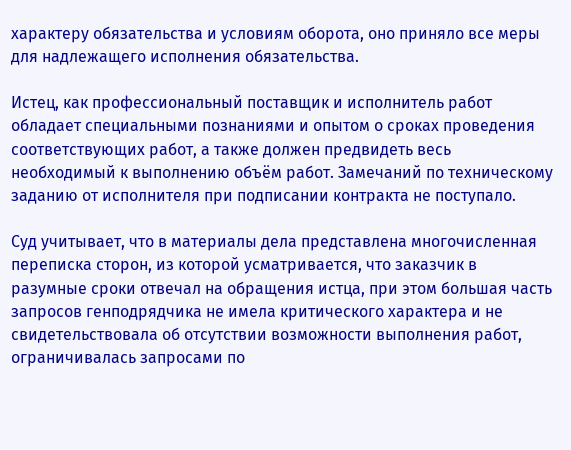характеру обязательства и условиям оборота, оно приняло все меры для надлежащего исполнения обязательства.

Истец, как профессиональный поставщик и исполнитель работ обладает специальными познаниями и опытом о сроках проведения соответствующих работ, а также должен предвидеть весь необходимый к выполнению объём работ. Замечаний по техническому заданию от исполнителя при подписании контракта не поступало.

Суд учитывает, что в материалы дела представлена многочисленная переписка сторон, из которой усматривается, что заказчик в разумные сроки отвечал на обращения истца, при этом большая часть запросов генподрядчика не имела критического характера и не свидетельствовала об отсутствии возможности выполнения работ, ограничивалась запросами по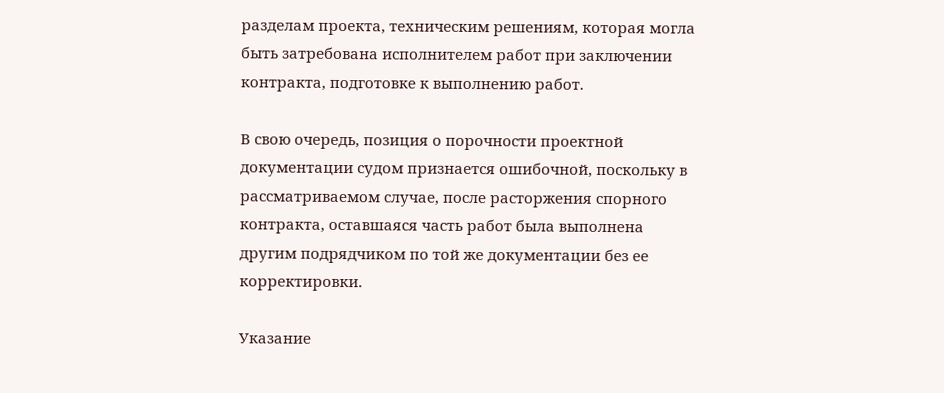разделам проекта, техническим решениям, которая могла быть затребована исполнителем работ при заключении контракта, подготовке к выполнению работ.

В свою очередь, позиция о порочности проектной документации судом признается ошибочной, поскольку в рассматриваемом случае, после расторжения спорного контракта, оставшаяся часть работ была выполнена другим подрядчиком по той же документации без ее корректировки.

Указание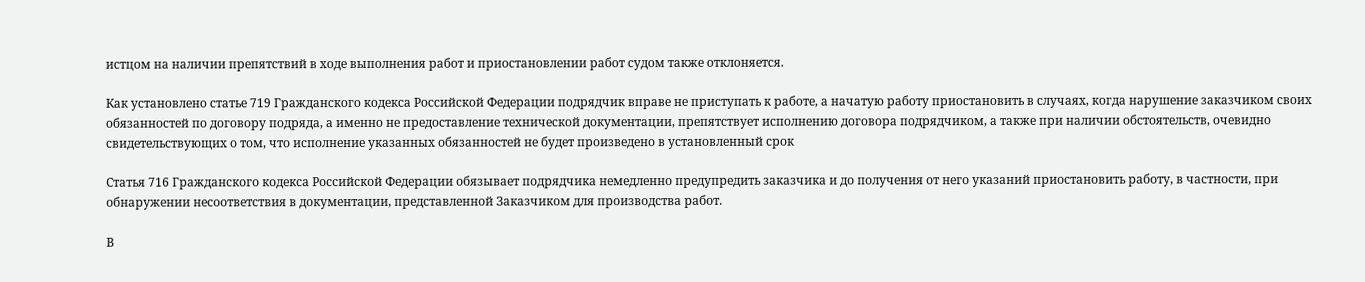истцом на наличии препятствий в ходе выполнения работ и приостановлении работ судом также отклоняется.

Как установлено статье 719 Гражданского кодекса Российской Федерации подрядчик вправе не приступать к работе, а начатую работу приостановить в случаях, когда нарушение заказчиком своих обязанностей по договору подряда, а именно не предоставление технической документации, препятствует исполнению договора подрядчиком, а также при наличии обстоятельств, очевидно свидетельствующих о том, что исполнение указанных обязанностей не будет произведено в установленный срок

Статья 716 Гражданского кодекса Российской Федерации обязывает подрядчика немедленно предупредить заказчика и до получения от него указаний приостановить работу, в частности, при обнаружении несоответствия в документации, представленной Заказчиком для производства работ.

В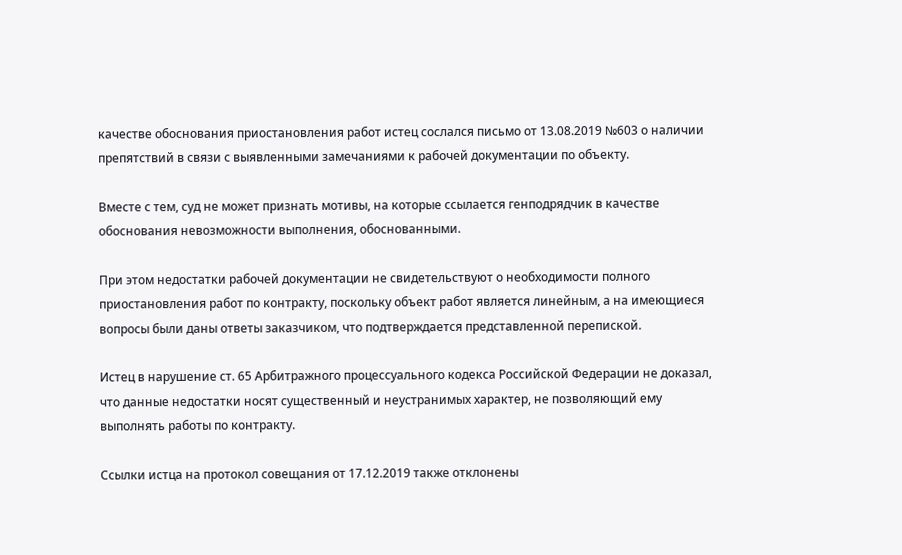качестве обоснования приостановления работ истец сослался письмо от 13.08.2019 №603 о наличии препятствий в связи с выявленными замечаниями к рабочей документации по объекту.

Вместе с тем, суд не может признать мотивы, на которые ссылается генподрядчик в качестве обоснования невозможности выполнения, обоснованными.

При этом недостатки рабочей документации не свидетельствуют о необходимости полного приостановления работ по контракту, поскольку объект работ является линейным, а на имеющиеся вопросы были даны ответы заказчиком, что подтверждается представленной перепиской.

Истец в нарушение ст. 65 Арбитражного процессуального кодекса Российской Федерации не доказал, что данные недостатки носят существенный и неустранимых характер, не позволяющий ему выполнять работы по контракту.

Ссылки истца на протокол совещания от 17.12.2019 также отклонены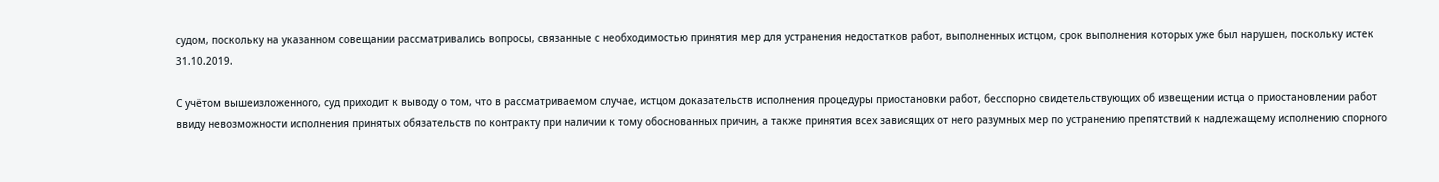судом, поскольку на указанном совещании рассматривались вопросы, связанные с необходимостью принятия мер для устранения недостатков работ, выполненных истцом, срок выполнения которых уже был нарушен, поскольку истек 31.10.2019.

С учётом вышеизложенного, суд приходит к выводу о том, что в рассматриваемом случае, истцом доказательств исполнения процедуры приостановки работ, бесспорно свидетельствующих об извещении истца о приостановлении работ ввиду невозможности исполнения принятых обязательств по контракту при наличии к тому обоснованных причин, а также принятия всех зависящих от него разумных мер по устранению препятствий к надлежащему исполнению спорного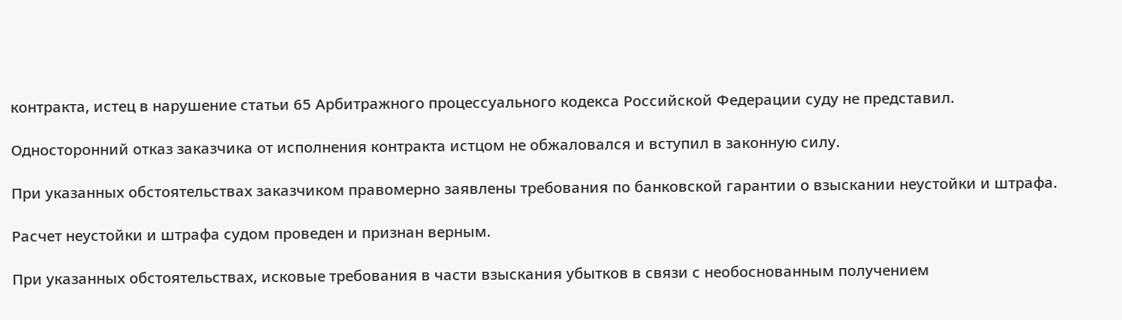контракта, истец в нарушение статьи 65 Арбитражного процессуального кодекса Российской Федерации суду не представил.

Односторонний отказ заказчика от исполнения контракта истцом не обжаловался и вступил в законную силу.

При указанных обстоятельствах заказчиком правомерно заявлены требования по банковской гарантии о взыскании неустойки и штрафа.

Расчет неустойки и штрафа судом проведен и признан верным.

При указанных обстоятельствах, исковые требования в части взыскания убытков в связи с необоснованным получением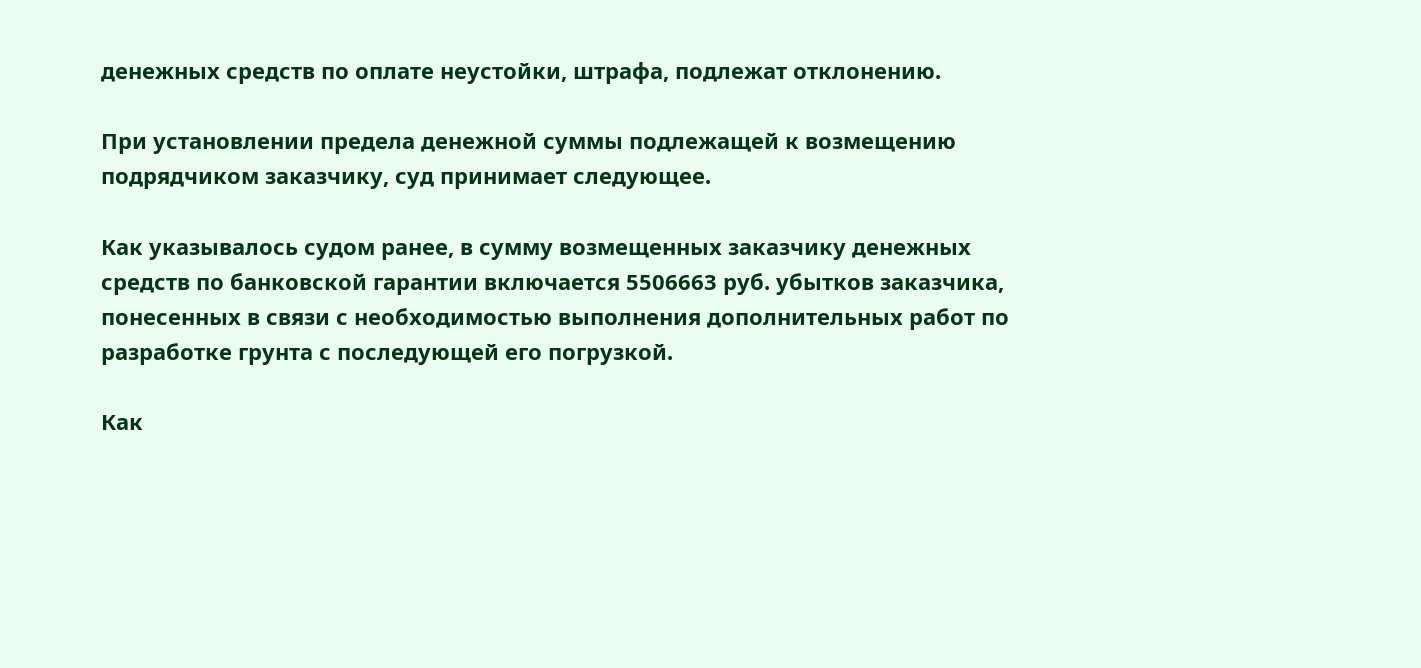денежных средств по оплате неустойки, штрафа, подлежат отклонению.

При установлении предела денежной суммы подлежащей к возмещению подрядчиком заказчику, суд принимает следующее.

Как указывалось судом ранее, в сумму возмещенных заказчику денежных средств по банковской гарантии включается 5506663 руб. убытков заказчика, понесенных в связи с необходимостью выполнения дополнительных работ по разработке грунта с последующей его погрузкой.

Как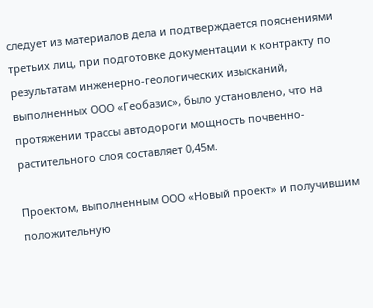следует из материалов дела и подтверждается пояснениями третьих лиц, при подготовке документации к контракту по результатам инженерно-геологических изысканий, выполненных ООО «Геобазис», было установлено, что на протяжении трассы автодороги мощность почвенно-растительного слоя составляет 0,45м.

Проектом, выполненным ООО «Новый проект» и получившим положительную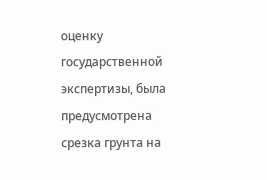оценку государственной экспертизы, была предусмотрена срезка грунта на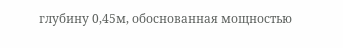глубину 0,45м, обоснованная мощностью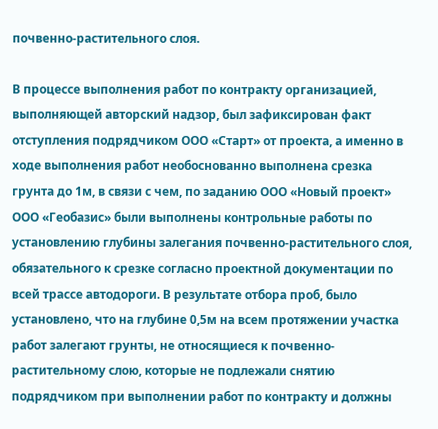почвенно-растительного слоя.

В процессе выполнения работ по контракту организацией, выполняющей авторский надзор, был зафиксирован факт отступления подрядчиком ООО «Старт» от проекта, а именно в ходе выполнения работ необоснованно выполнена срезка грунта до 1м, в связи с чем, по заданию ООО «Новый проект» ООО «Геобазис» были выполнены контрольные работы по установлению глубины залегания почвенно-растительного слоя, обязательного к срезке согласно проектной документации по всей трассе автодороги. В результате отбора проб, было установлено, что на глубине 0,5м на всем протяжении участка работ залегают грунты, не относящиеся к почвенно-растительному слою, которые не подлежали снятию подрядчиком при выполнении работ по контракту и должны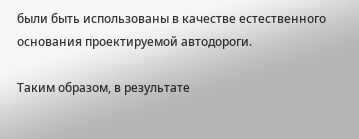были быть использованы в качестве естественного основания проектируемой автодороги.

Таким образом, в результате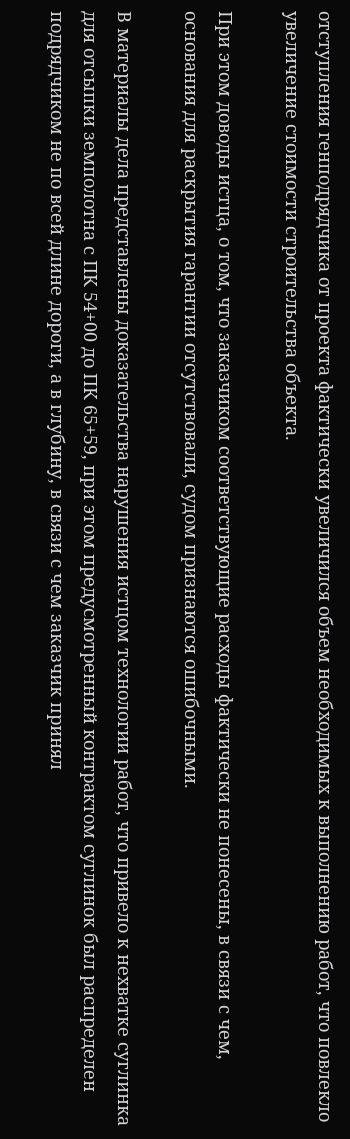отступления генподрядчика от проекта фактически увеличился объем необходимых к выполнению работ, что повлекло увеличение стоимости строительства объекта.

При этом доводы истца, о том, что заказчиком соответствующие расходы фактически не понесены, в связи с чем, основания для раскрытия гарантии отсутствовали, судом признаются ошибочными.

В материалы дела представлены доказательства нарушения истцом технологии работ, что привело к нехватке суглинка для отсыпки земполотна с ПК 54+00 до ПК 65+59, при этом предусмотренный контрактом суглинок был распределен подрядчиком не по всей длине дороги, а в глубину, в связи с чем заказчик принял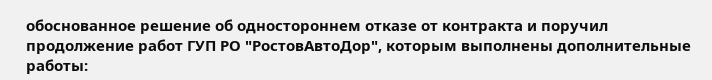обоснованное решение об одностороннем отказе от контракта и поручил продолжение работ ГУП РО "РостовАвтоДор", которым выполнены дополнительные работы: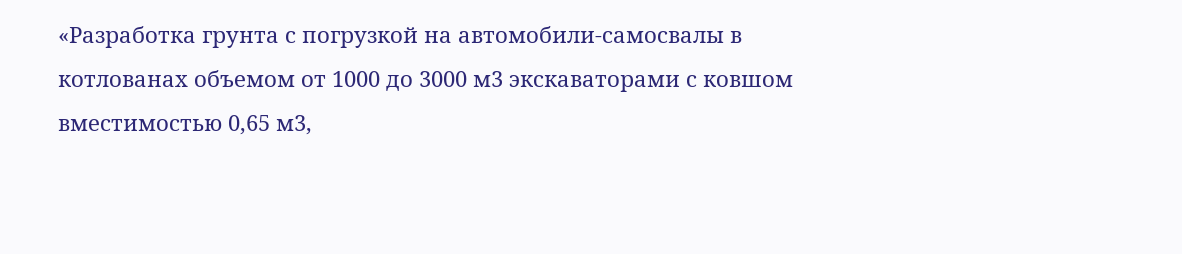«Разработка грунта с погрузкой на автомобили-самосвалы в котлованах объемом от 1000 до 3000 м3 экскаваторами с ковшом вместимостью 0,65 м3,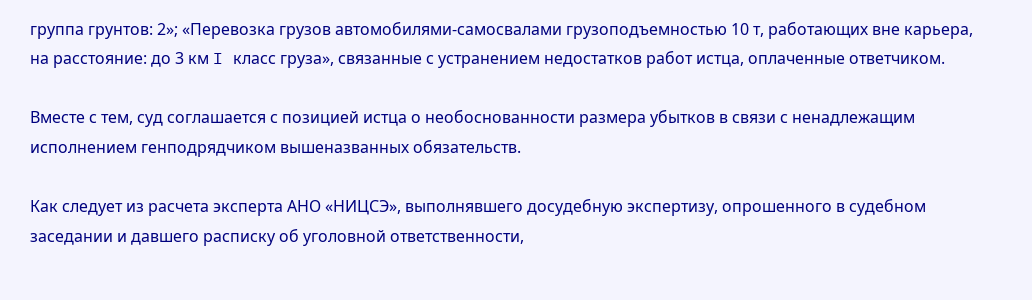группа грунтов: 2»; «Перевозка грузов автомобилями-самосвалами грузоподъемностью 10 т, работающих вне карьера, на расстояние: до 3 км I класс груза», связанные с устранением недостатков работ истца, оплаченные ответчиком.

Вместе с тем, суд соглашается с позицией истца о необоснованности размера убытков в связи с ненадлежащим исполнением генподрядчиком вышеназванных обязательств.

Как следует из расчета эксперта АНО «НИЦСЭ», выполнявшего досудебную экспертизу, опрошенного в судебном заседании и давшего расписку об уголовной ответственности,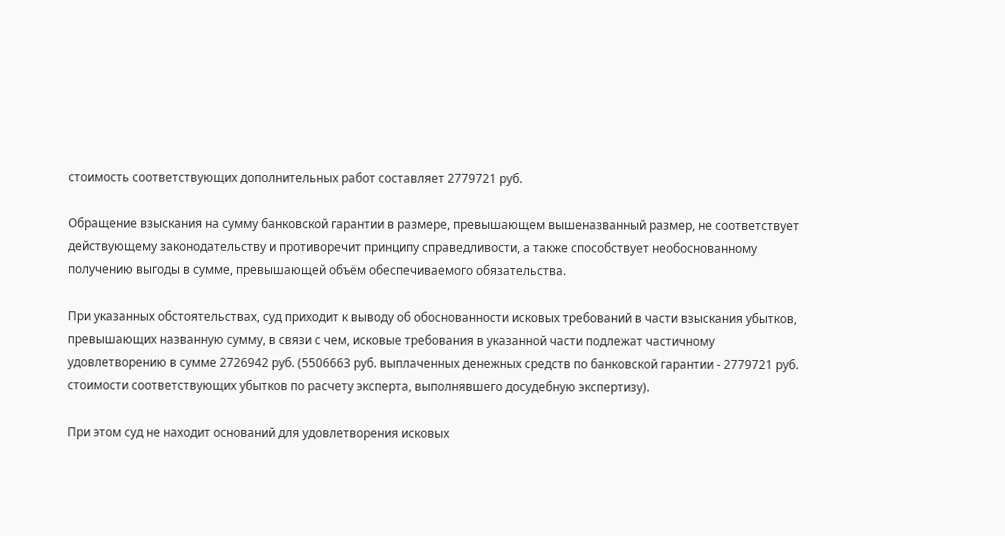стоимость соответствующих дополнительных работ составляет 2779721 руб.

Обращение взыскания на сумму банковской гарантии в размере, превышающем вышеназванный размер, не соответствует действующему законодательству и противоречит принципу справедливости, а также способствует необоснованному получению выгоды в сумме, превышающей объём обеспечиваемого обязательства.

При указанных обстоятельствах, суд приходит к выводу об обоснованности исковых требований в части взыскания убытков, превышающих названную сумму, в связи с чем, исковые требования в указанной части подлежат частичному удовлетворению в сумме 2726942 руб. (5506663 руб. выплаченных денежных средств по банковской гарантии - 2779721 руб. стоимости соответствующих убытков по расчету эксперта, выполнявшего досудебную экспертизу).

При этом суд не находит оснований для удовлетворения исковых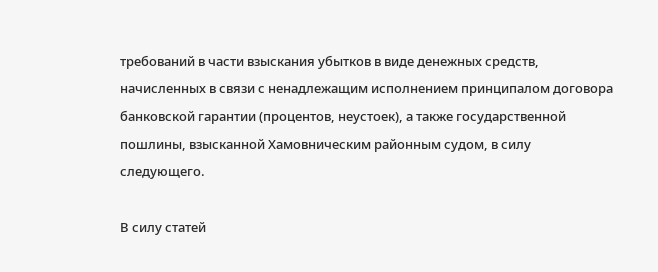требований в части взыскания убытков в виде денежных средств, начисленных в связи с ненадлежащим исполнением принципалом договора банковской гарантии (процентов, неустоек), а также государственной пошлины, взысканной Хамовническим районным судом, в силу следующего.

В силу статей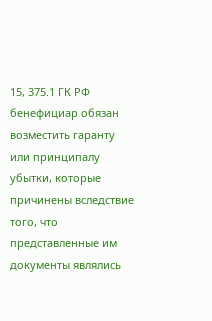15, 375.1 ГК РФ бенефициар обязан возместить гаранту или принципалу убытки, которые причинены вследствие того, что представленные им документы являлись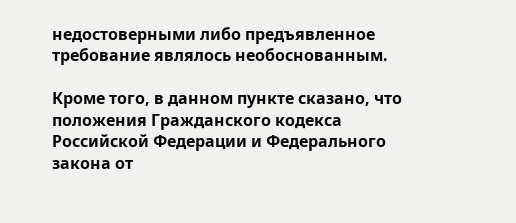недостоверными либо предъявленное требование являлось необоснованным.

Кроме того, в данном пункте сказано, что положения Гражданского кодекса Российской Федерации и Федерального закона от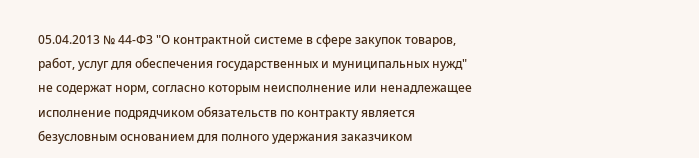05.04.2013 № 44-ФЗ "О контрактной системе в сфере закупок товаров, работ, услуг для обеспечения государственных и муниципальных нужд" не содержат норм, согласно которым неисполнение или ненадлежащее исполнение подрядчиком обязательств по контракту является безусловным основанием для полного удержания заказчиком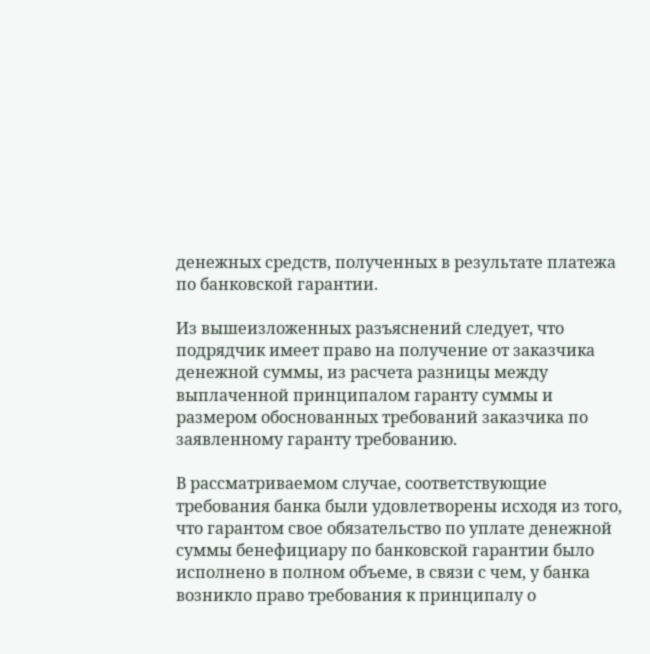денежных средств, полученных в результате платежа по банковской гарантии.

Из вышеизложенных разъяснений следует, что подрядчик имеет право на получение от заказчика денежной суммы, из расчета разницы между выплаченной принципалом гаранту суммы и размером обоснованных требований заказчика по заявленному гаранту требованию.

В рассматриваемом случае, соответствующие требования банка были удовлетворены исходя из того, что гарантом свое обязательство по уплате денежной суммы бенефициару по банковской гарантии было исполнено в полном объеме, в связи с чем, у банка возникло право требования к принципалу о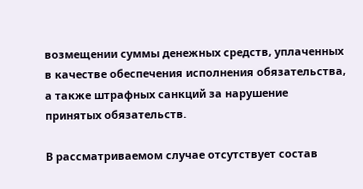возмещении суммы денежных средств, уплаченных в качестве обеспечения исполнения обязательства, а также штрафных санкций за нарушение принятых обязательств.

В рассматриваемом случае отсутствует состав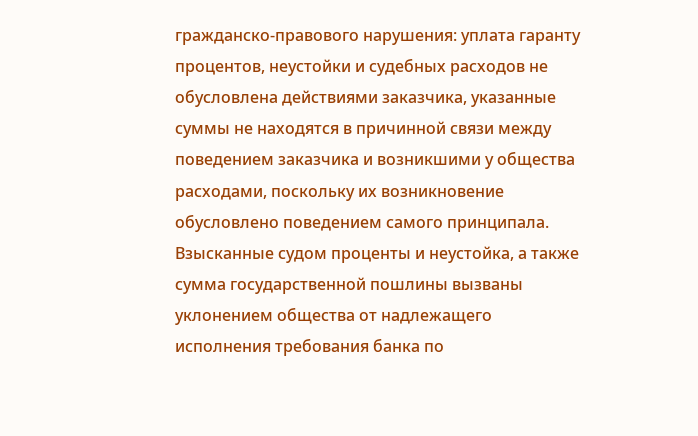гражданско-правового нарушения: уплата гаранту процентов, неустойки и судебных расходов не обусловлена действиями заказчика, указанные суммы не находятся в причинной связи между поведением заказчика и возникшими у общества расходами, поскольку их возникновение обусловлено поведением самого принципала. Взысканные судом проценты и неустойка, а также сумма государственной пошлины вызваны уклонением общества от надлежащего исполнения требования банка по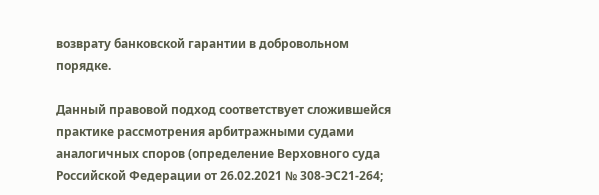возврату банковской гарантии в добровольном порядке.

Данный правовой подход соответствует сложившейся практике рассмотрения арбитражными судами аналогичных споров (определение Верховного суда Российской Федерации от 26.02.2021 № 308-ЭС21-264;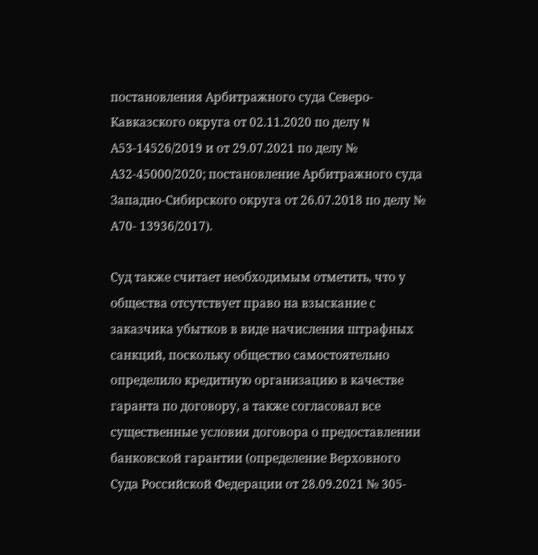постановления Арбитражного суда Северо-Кавказского округа от 02.11.2020 по делу N А53-14526/2019 и от 29.07.2021 по делу № А32-45000/2020; постановление Арбитражного суда Западно-Сибирского округа от 26.07.2018 по делу № А70- 13936/2017).

Суд также считает необходимым отметить, что у общества отсутствует право на взыскание с заказчика убытков в виде начисления штрафных санкций, поскольку общество самостоятельно определило кредитную организацию в качестве гаранта по договору, а также согласовал все существенные условия договора о предоставлении банковской гарантии (определение Верховного Суда Российской Федерации от 28.09.2021 № 305-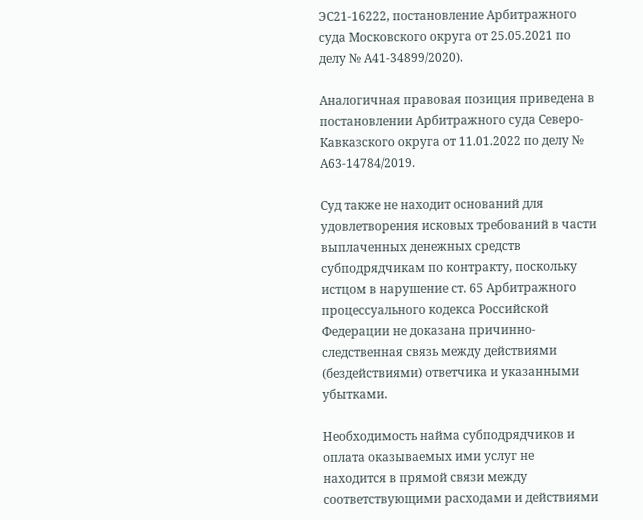ЭС21-16222, постановление Арбитражного суда Московского округа от 25.05.2021 по делу № А41-34899/2020).

Аналогичная правовая позиция приведена в постановлении Арбитражного суда Северо-Кавказского округа от 11.01.2022 по делу № А63-14784/2019.

Суд также не находит оснований для удовлетворения исковых требований в части выплаченных денежных средств субподрядчикам по контракту, поскольку истцом в нарушение ст. 65 Арбитражного процессуального кодекса Российской Федерации не доказана причинно-следственная связь между действиями (бездействиями) ответчика и указанными убытками.

Необходимость найма субподрядчиков и оплата оказываемых ими услуг не находится в прямой связи между соответствующими расходами и действиями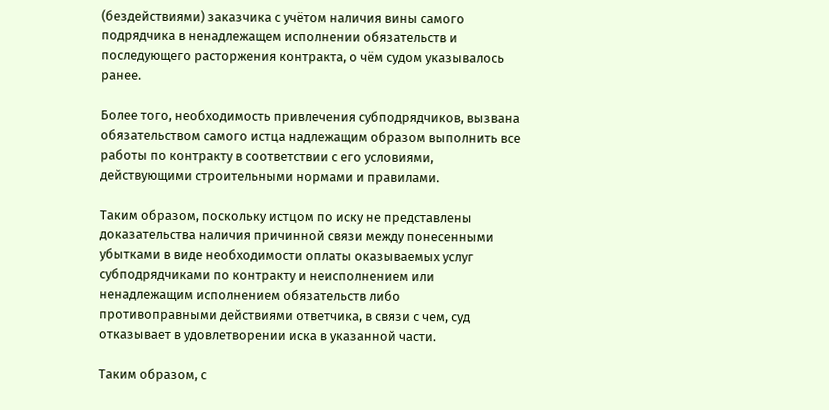(бездействиями) заказчика с учётом наличия вины самого подрядчика в ненадлежащем исполнении обязательств и последующего расторжения контракта, о чём судом указывалось ранее.

Более того, необходимость привлечения субподрядчиков, вызвана обязательством самого истца надлежащим образом выполнить все работы по контракту в соответствии с его условиями, действующими строительными нормами и правилами.

Таким образом, поскольку истцом по иску не представлены доказательства наличия причинной связи между понесенными убытками в виде необходимости оплаты оказываемых услуг субподрядчиками по контракту и неисполнением или ненадлежащим исполнением обязательств либо противоправными действиями ответчика, в связи с чем, суд отказывает в удовлетворении иска в указанной части.

Таким образом, с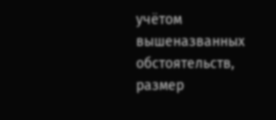учётом вышеназванных обстоятельств, размер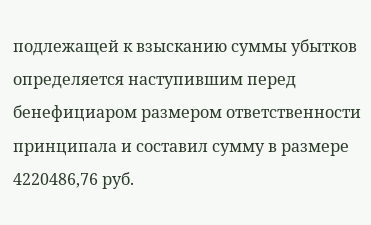подлежащей к взысканию суммы убытков определяется наступившим перед бенефициаром размером ответственности принципала и составил сумму в размере 4220486,76 руб.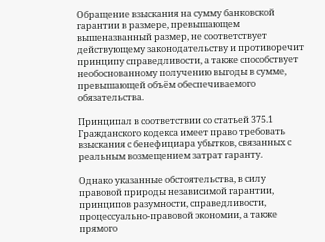Обращение взыскания на сумму банковской гарантии в размере, превышающем вышеназванный размер, не соответствует действующему законодательству и противоречит принципу справедливости, а также способствует необоснованному получению выгоды в сумме, превышающей объём обеспечиваемого обязательства.

Принципал в соответствии со статьей 375.1 Гражданского кодекса имеет право требовать взыскания с бенефициара убытков, связанных с реальным возмещением затрат гаранту.

Однако указанные обстоятельства, в силу правовой природы независимой гарантии, принципов разумности, справедливости, процессуально-правовой экономии, а также прямого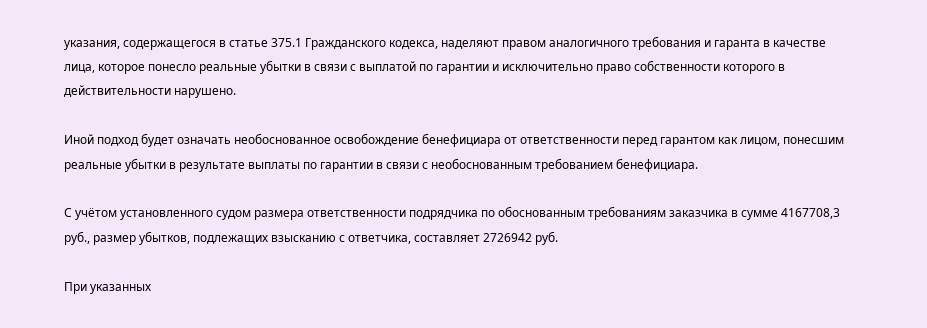указания, содержащегося в статье 375.1 Гражданского кодекса, наделяют правом аналогичного требования и гаранта в качестве лица, которое понесло реальные убытки в связи с выплатой по гарантии и исключительно право собственности которого в действительности нарушено.

Иной подход будет означать необоснованное освобождение бенефициара от ответственности перед гарантом как лицом, понесшим реальные убытки в результате выплаты по гарантии в связи с необоснованным требованием бенефициара.

С учётом установленного судом размера ответственности подрядчика по обоснованным требованиям заказчика в сумме 4167708,3 руб., размер убытков, подлежащих взысканию с ответчика, составляет 2726942 руб.

При указанных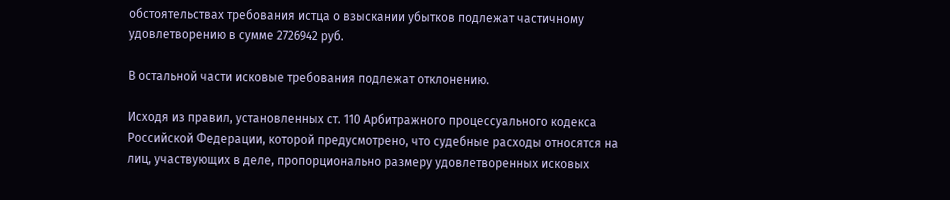обстоятельствах требования истца о взыскании убытков подлежат частичному удовлетворению в сумме 2726942 руб.

В остальной части исковые требования подлежат отклонению.

Исходя из правил, установленных ст. 110 Арбитражного процессуального кодекса Российской Федерации, которой предусмотрено, что судебные расходы относятся на лиц, участвующих в деле, пропорционально размеру удовлетворенных исковых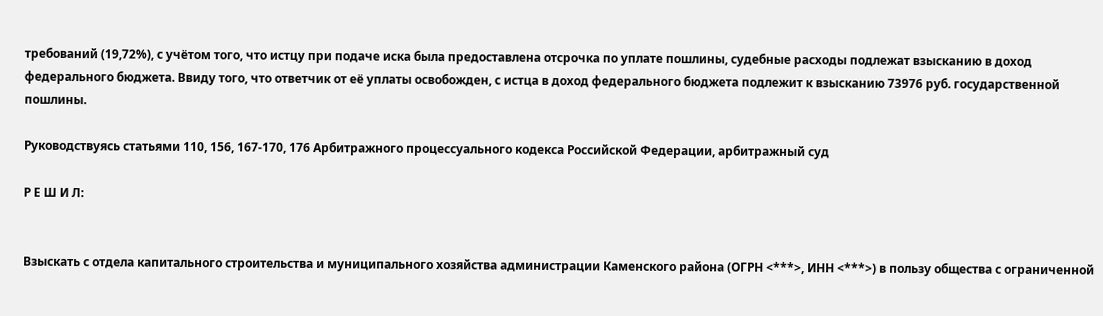требований (19,72%), с учётом того, что истцу при подаче иска была предоставлена отсрочка по уплате пошлины, судебные расходы подлежат взысканию в доход федерального бюджета. Ввиду того, что ответчик от её уплаты освобожден, с истца в доход федерального бюджета подлежит к взысканию 73976 руб. государственной пошлины.

Руководствуясь статьями 110, 156, 167-170, 176 Арбитражного процессуального кодекса Российской Федерации, арбитражный суд

Р Е Ш И Л:


Взыскать с отдела капитального строительства и муниципального хозяйства администрации Каменского района (ОГРН <***>, ИНН <***>) в пользу общества с ограниченной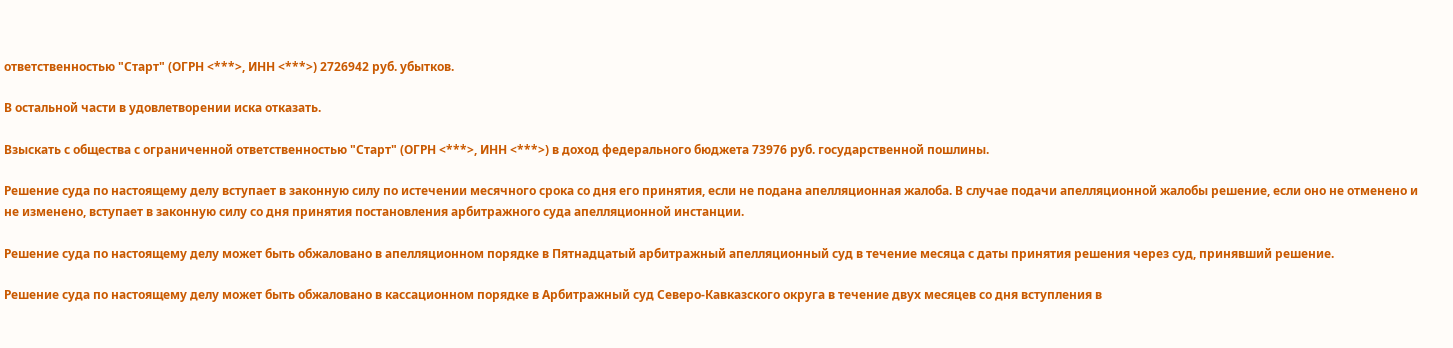ответственностью "Старт" (ОГРН <***>, ИНН <***>) 2726942 руб. убытков.

В остальной части в удовлетворении иска отказать.

Взыскать с общества с ограниченной ответственностью "Старт" (ОГРН <***>, ИНН <***>) в доход федерального бюджета 73976 руб. государственной пошлины.

Решение суда по настоящему делу вступает в законную силу по истечении месячного срока со дня его принятия, если не подана апелляционная жалоба. В случае подачи апелляционной жалобы решение, если оно не отменено и не изменено, вступает в законную силу со дня принятия постановления арбитражного суда апелляционной инстанции.

Решение суда по настоящему делу может быть обжаловано в апелляционном порядке в Пятнадцатый арбитражный апелляционный суд в течение месяца с даты принятия решения через суд, принявший решение.

Решение суда по настоящему делу может быть обжаловано в кассационном порядке в Арбитражный суд Северо-Кавказского округа в течение двух месяцев со дня вступления в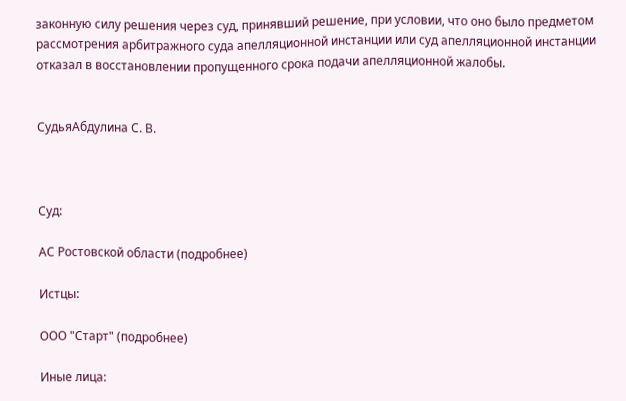законную силу решения через суд, принявший решение, при условии, что оно было предметом рассмотрения арбитражного суда апелляционной инстанции или суд апелляционной инстанции отказал в восстановлении пропущенного срока подачи апелляционной жалобы.


СудьяАбдулина С. В.



Суд:

АС Ростовской области (подробнее)

Истцы:

ООО "Старт" (подробнее)

Иные лица: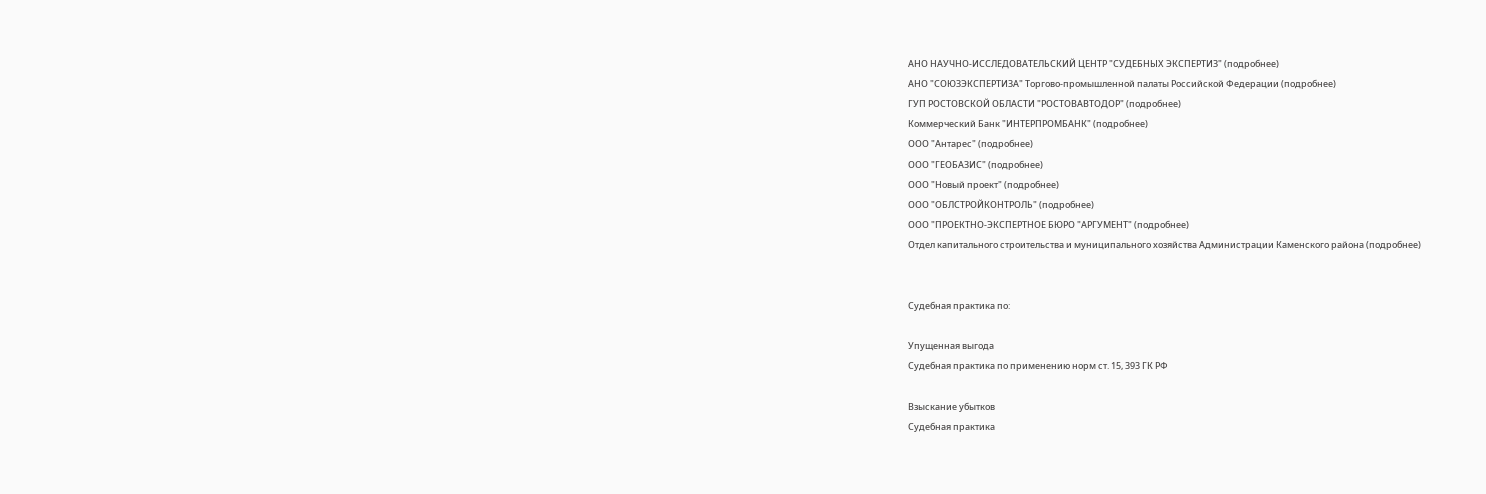АНО НАУЧНО-ИССЛЕДОВАТЕЛЬСКИЙ ЦЕНТР "СУДЕБНЫХ ЭКСПЕРТИЗ" (подробнее)
АНО "СОЮЗЭКСПЕРТИЗА" Торгово-промышленной палаты Российской Федерации (подробнее)
ГУП РОСТОВСКОЙ ОБЛАСТИ "РОСТОВАВТОДОР" (подробнее)
Коммерческий Банк "ИНТЕРПРОМБАНК" (подробнее)
ООО "Антарес" (подробнее)
ООО "ГЕОБАЗИС" (подробнее)
ООО "Новый проект" (подробнее)
ООО "ОБЛСТРОЙКОНТРОЛЬ" (подробнее)
ООО "ПРОЕКТНО-ЭКСПЕРТНОЕ БЮРО "АРГУМЕНТ" (подробнее)
Отдел капитального строительства и муниципального хозяйства Администрации Каменского района (подробнее)


Судебная практика по:

Упущенная выгода
Судебная практика по применению норм ст. 15, 393 ГК РФ

Взыскание убытков
Судебная практика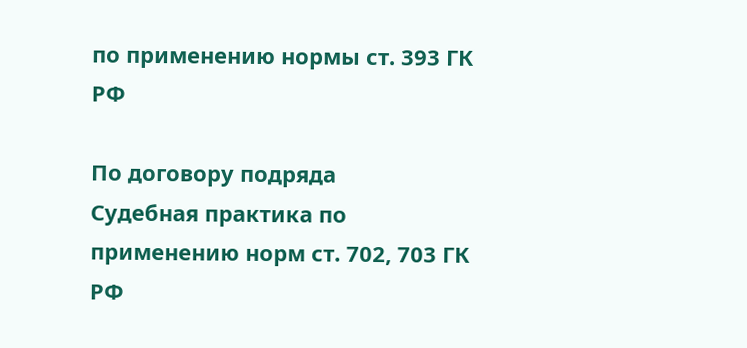по применению нормы ст. 393 ГК РФ

По договору подряда
Судебная практика по применению норм ст. 702, 703 ГК РФ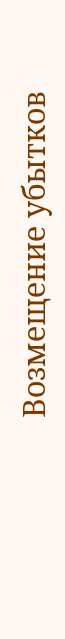Возмещение убытков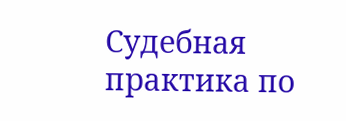Судебная практика по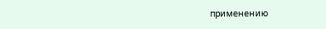применению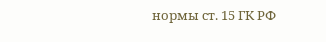нормы ст. 15 ГК РФ